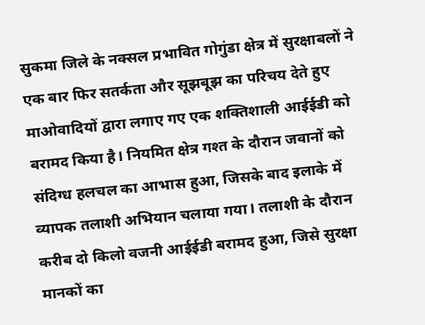सुकमा जिले के नक्सल प्रभावित गोगुंडा क्षेत्र में सुरक्षाबलों ने एक बार फिर सतर्कता और सूझबूझ का परिचय देते हुए माओवादियों द्वारा लगाए गए एक शक्तिशाली आईईडी को बरामद किया है। नियमित क्षेत्र गश्त के दौरान जवानों को संदिग्ध हलचल का आभास हुआ, जिसके बाद इलाके में व्यापक तलाशी अभियान चलाया गया। तलाशी के दौरान करीब दो किलो वजनी आईईडी बरामद हुआ, जिसे सुरक्षा मानकों का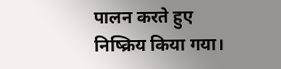पालन करते हुए निष्क्रिय किया गया।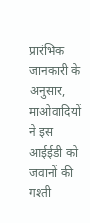प्रारंभिक जानकारी के अनुसार, माओवादियों ने इस आईईडी को जवानों की गश्ती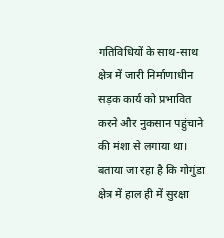गतिविधियों के साथ-साथ क्षेत्र में जारी निर्माणाधीन सड़क कार्य को प्रभावित करने और नुकसान पहुंचाने की मंशा से लगाया था।
बताया जा रहा है कि गोगुंडा क्षेत्र में हाल ही में सुरक्षा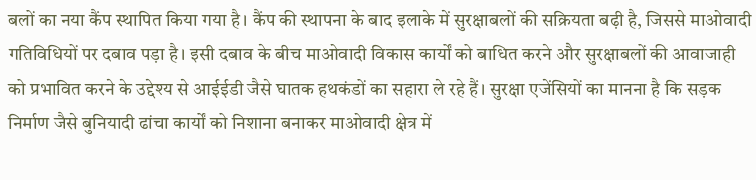बलों का नया कैंप स्थापित किया गया है। कैंप की स्थापना के बाद इलाके में सुरक्षाबलों की सक्रियता बढ़ी है, जिससे माओवादी गतिविधियों पर दबाव पड़ा है। इसी दबाव के बीच माओवादी विकास कार्यों को बाधित करने और सुरक्षाबलों की आवाजाही को प्रभावित करने के उद्देश्य से आईईडी जैसे घातक हथकंडों का सहारा ले रहे हैं। सुरक्षा एजेंसियों का मानना है कि सड़क निर्माण जैसे बुनियादी ढांचा कार्यों को निशाना बनाकर माओवादी क्षेत्र में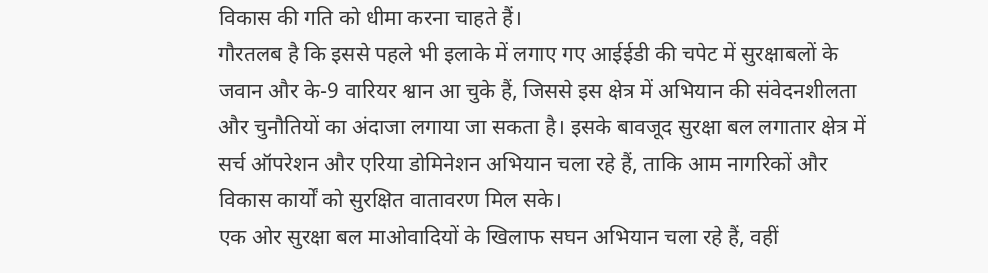विकास की गति को धीमा करना चाहते हैं।
गौरतलब है कि इससे पहले भी इलाके में लगाए गए आईईडी की चपेट में सुरक्षाबलों के जवान और के-9 वारियर श्वान आ चुके हैं, जिससे इस क्षेत्र में अभियान की संवेदनशीलता और चुनौतियों का अंदाजा लगाया जा सकता है। इसके बावजूद सुरक्षा बल लगातार क्षेत्र में सर्च ऑपरेशन और एरिया डोमिनेशन अभियान चला रहे हैं, ताकि आम नागरिकों और विकास कार्यों को सुरक्षित वातावरण मिल सके।
एक ओर सुरक्षा बल माओवादियों के खिलाफ सघन अभियान चला रहे हैं, वहीं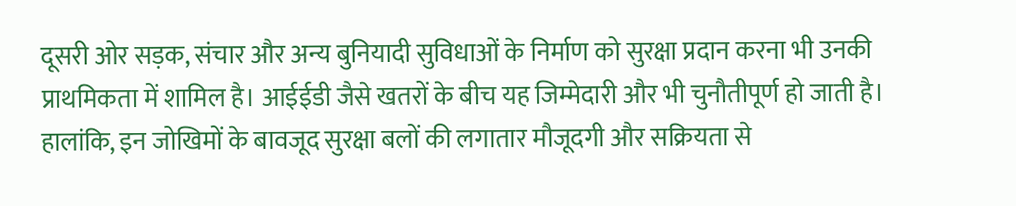दूसरी ओर सड़क, संचार और अन्य बुनियादी सुविधाओं के निर्माण को सुरक्षा प्रदान करना भी उनकी प्राथमिकता में शामिल है। आईईडी जैसे खतरों के बीच यह जिम्मेदारी और भी चुनौतीपूर्ण हो जाती है। हालांकि, इन जोखिमों के बावजूद सुरक्षा बलों की लगातार मौजूदगी और सक्रियता से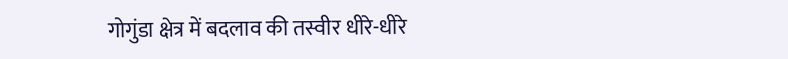गोगुंडा क्षेत्र में बदलाव की तस्वीर धीरे-धीरे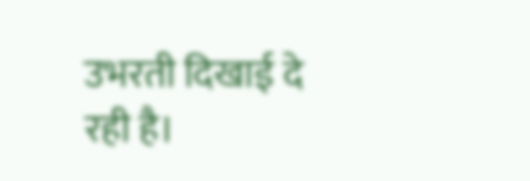उभरती दिखाई दे रही है।